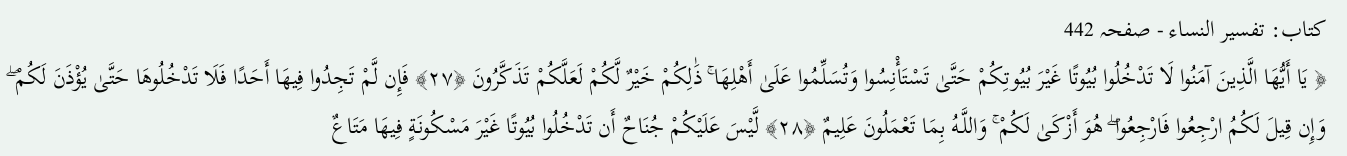کتاب: تفسیر النساء - صفحہ 442
﴿ يَا أَيُّهَا الَّذِينَ آمَنُوا لَا تَدْخُلُوا بُيُوتًا غَيْرَ بُيُوتِكُمْ حَتَّىٰ تَسْتَأْنِسُوا وَتُسَلِّمُوا عَلَىٰ أَهْلِهَا ۚ ذَٰلِكُمْ خَيْرٌ لَّكُمْ لَعَلَّكُمْ تَذَكَّرُونَ ﴿٢٧﴾ فَإِن لَّمْ تَجِدُوا فِيهَا أَحَدًا فَلَا تَدْخُلُوهَا حَتَّىٰ يُؤْذَنَ لَكُمْ ۖ وَإِن قِيلَ لَكُمُ ارْجِعُوا فَارْجِعُوا ۖ هُوَ أَزْكَىٰ لَكُمْ ۚ وَاللَّـهُ بِمَا تَعْمَلُونَ عَلِيمٌ ﴿٢٨﴾ لَّيْسَ عَلَيْكُمْ جُنَاحٌ أَن تَدْخُلُوا بُيُوتًا غَيْرَ مَسْكُونَةٍ فِيهَا مَتَاعٌ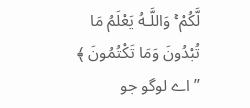لَّكُمْ ۚ وَاللَّـهُ يَعْلَمُ مَا تُبْدُونَ وَمَا تَكْتُمُونَ ﴾
’’اے لوگو جو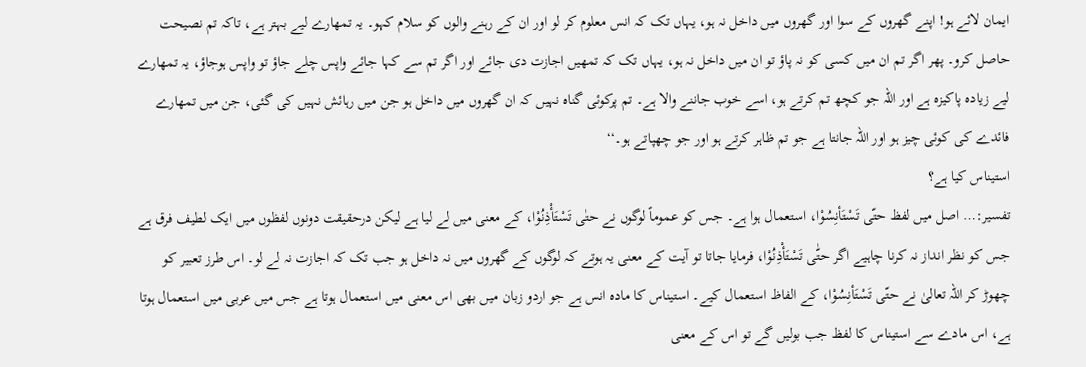ایمان لائے ہو! اپنے گھروں کے سوا اور گھروں میں داخل نہ ہو، یہاں تک کہ انس معلوم کر لو اور ان کے رہنے والوں کو سلام کہو۔ یہ تمھارے لیے بہتر ہے، تاکہ تم نصیحت حاصل کرو۔ پھر اگر تم ان میں کسی کو نہ پاؤ تو ان میں داخل نہ ہو، یہاں تک کہ تمھیں اجازت دی جائے اور اگر تم سے کہا جائے واپس چلے جاؤ تو واپس ہوجاؤ، یہ تمھارے لیے زیادہ پاکیزہ ہے اور اللہ جو کچھ تم کرتے ہو، اسے خوب جاننے والا ہے۔ تم پرکوئی گناہ نہیں کہ ان گھروں میں داخل ہو جن میں رہائش نہیں کی گئی، جن میں تمھارے فائدے کی کوئی چیز ہو اور اللہ جانتا ہے جو تم ظاہر کرتے ہو اور جو چھپاتے ہو۔‘‘
استیناس کیا ہے؟
تفسیر:… اصل میں لفظ حتّی تَسْتَأنِسُوْا، استعمال ہوا ہے۔ جس کو عموماً لوگوں نے حتٰی تَسْتَأْذِنُوْا، کے معنی میں لے لیا ہے لیکن درحقیقت دونوں لفظوں میں ایک لطیف فرق ہے جس کو نظر انداز نہ کرنا چاہیے اگر حتّٰی تَسْتَأْذِنُوْا، فرمایا جاتا تو آیت کے معنی یہ ہوتے کہ لوگوں کے گھروں میں نہ داخل ہو جب تک کہ اجازت نہ لے لو۔ اس طرز تعبیر کو چھوڑ کر اللہ تعالیٰ نے حتّی تَسْتَأنِسُوْا، کے الفاظ استعمال کیے۔ استیناس کا مادہ انس ہے جو اردو زبان میں بھی اس معنی میں استعمال ہوتا ہے جس میں عربی میں استعمال ہوتا ہے، اس مادے سے استیناس کا لفظ جب بولیں گے تو اس کے معنی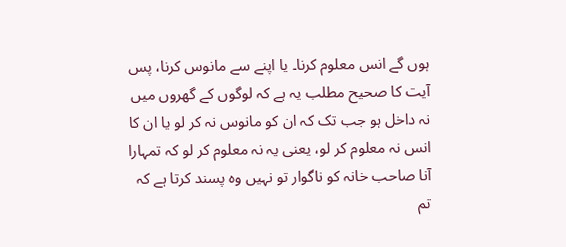ہوں گے انس معلوم کرنا۔ یا اپنے سے مانوس کرنا، پس آیت کا صحیح مطلب یہ ہے کہ لوگوں کے گھروں میں نہ داخل ہو جب تک کہ ان کو مانوس نہ کر لو یا ان کا انس نہ معلوم کر لو، یعنی یہ نہ معلوم کر لو کہ تمہارا آنا صاحب خانہ کو ناگوار تو نہیں وہ پسند کرتا ہے کہ تم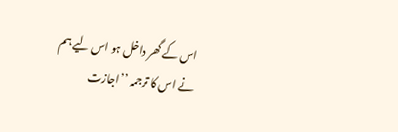اس کے گھر داخل ہو اس لیے ہم نے اس کا ترجمہ ’’اجازت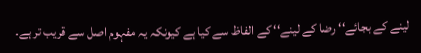لینے کے بجائے‘‘ رضا کے لینے‘‘ کے الفاظ سے کیا ہے کیونکہ یہ مفہوم اصل سے قریب تر ہے۔